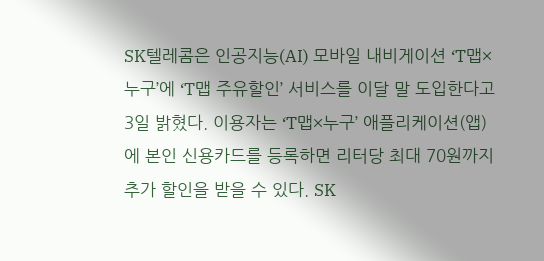SK텔레콤은 인공지능(AI) 모바일 내비게이션 ‘T맵×누구’에 ‘T맵 주유할인’ 서비스를 이달 말 도입한다고 3일 밝혔다. 이용자는 ‘T맵×누구’ 애플리케이션(앱)에 본인 신용카드를 등록하면 리터당 최대 70원까지 추가 할인을 받을 수 있다. SK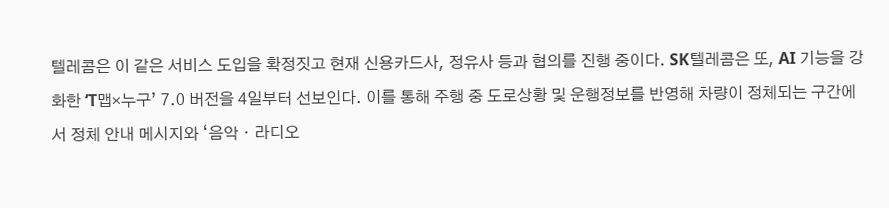텔레콤은 이 같은 서비스 도입을 확정짓고 현재 신용카드사, 정유사 등과 협의를 진행 중이다. SK텔레콤은 또, AI 기능을 강화한 ‘T맵×누구’ 7.0 버전을 4일부터 선보인다. 이를 통해 주행 중 도로상황 및 운행정보를 반영해 차량이 정체되는 구간에서 정체 안내 메시지와 ‘음악ㆍ라디오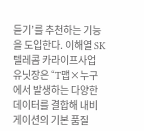듣기’를 추천하는 기능을 도입한다. 이해열 SK텔레콤 카라이프사업 유닛장은 “T맵×누구에서 발생하는 다양한 데이터를 결합해 내비게이션의 기본 품질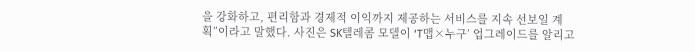을 강화하고, 편리함과 경제적 이익까지 제공하는 서비스를 지속 선보일 계획”이라고 말했다. 사진은 SK텔레콤 모델이 ‘T맵×누구’ 업그레이드를 알리고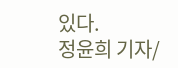있다.
정윤희 기자/